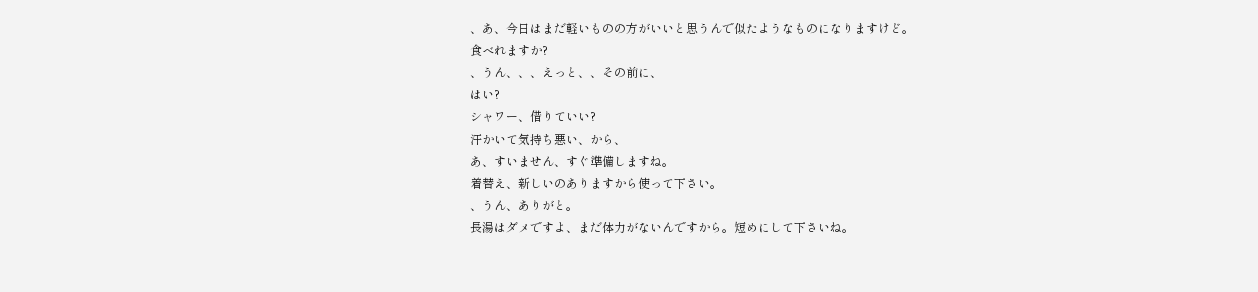、あ、今日はまだ軽いものの方がいいと思うんで似たようなものになりますけど。
食べれますか?
、うん、、、えっと、、その前に、
はい?
シャワー、借りていい?
汗かいて気持ち悪い、から、
あ、すいません、すぐ準備しますね。
着替え、新しいのありますから使って下さい。
、うん、ありがと。
長湯はダメですよ、まだ体力がないんですから。短めにして下さいね。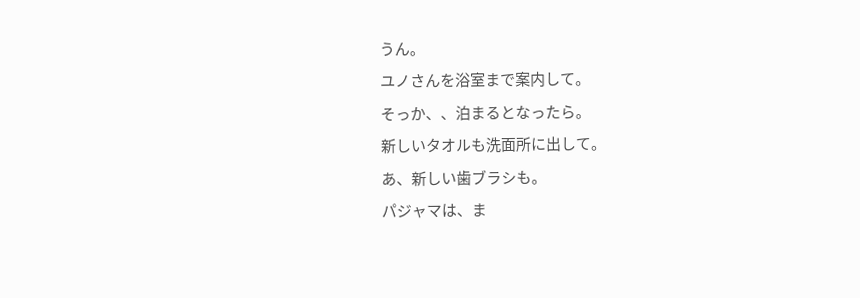うん。
ユノさんを浴室まで案内して。
そっか、、泊まるとなったら。
新しいタオルも洗面所に出して。
あ、新しい歯ブラシも。
パジャマは、ま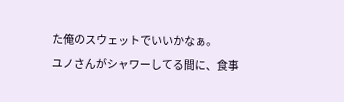た俺のスウェットでいいかなぁ。
ユノさんがシャワーしてる間に、食事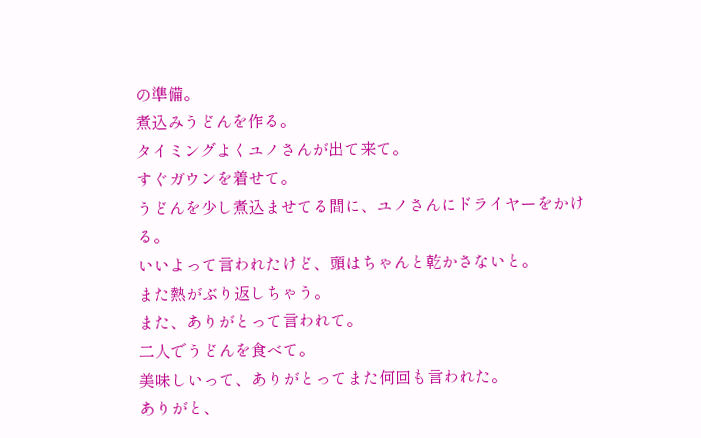の準備。
煮込みうどんを作る。
タイミングよくユノさんが出て来て。
すぐガウンを着せて。
うどんを少し煮込ませてる間に、ユノさんにドライヤーをかける。
いいよって言われたけど、頭はちゃんと乾かさないと。
また熱がぶり返しちゃう。
また、ありがとって言われて。
二人でうどんを食べて。
美味しいって、ありがとってまた何回も言われた。
ありがと、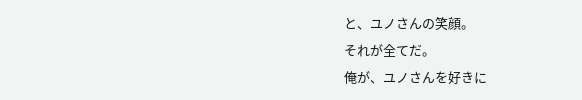と、ユノさんの笑顔。
それが全てだ。
俺が、ユノさんを好きに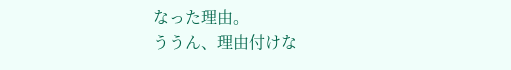なった理由。
ううん、理由付けな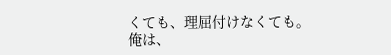くても、理屈付けなくても。
俺は、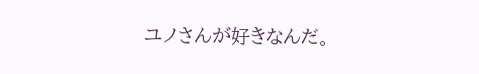ユノさんが好きなんだ。